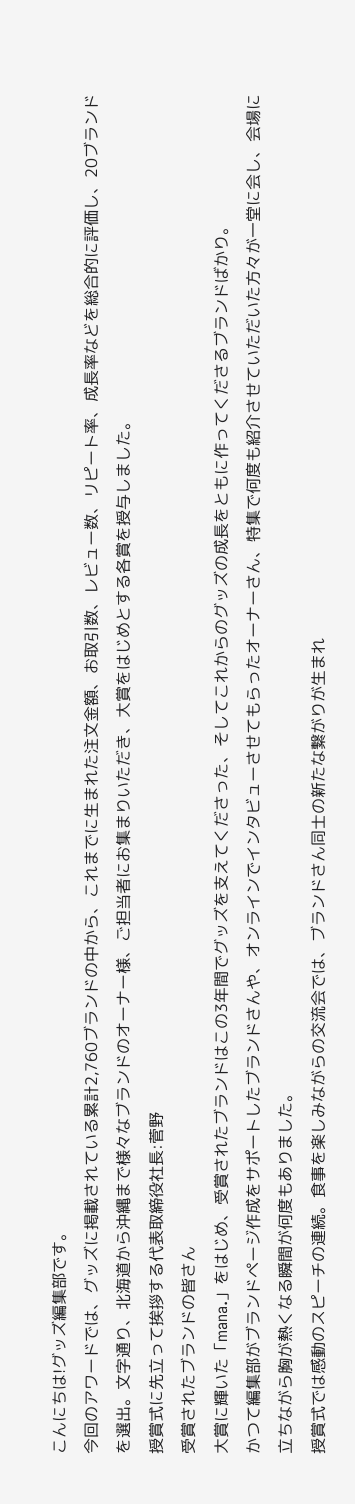こんにちは!グッズ編集部です。
今回のアワードでは、グッズに掲載されている累計2,760ブランドの中から、これまでに生まれた注文金額、お取引数、レビュー数、リピート率、成長率などを総合的に評価し、20ブランドを選出。文字通り、北海道から沖縄まで様々なブランドのオーナー様、ご担当者にお集まりいただき、大賞をはじめとする各賞を授与しました。
授賞式に先立って挨拶する代表取締役社長:菅野
受賞されたブランドの皆さん
大賞に輝いた「mana.」をはじめ、受賞されたブランドはこの3年間でグッズを支えてくださった、そしてこれからのグッズの成長をともに作ってくださるブランドばかり。
かつて編集部がブランドページ作成をサポートしたブランドさんや、オンラインでインタビューさせてもらったオーナーさん、特集で何度も紹介させていただいた方々が一堂に会し、会場に立ちながら胸が熱くなる瞬間が何度もありました。
授賞式では感動のスピーチの連続。食事を楽しみながらの交流会では、ブランドさん同士の新たな繋がりが生まれ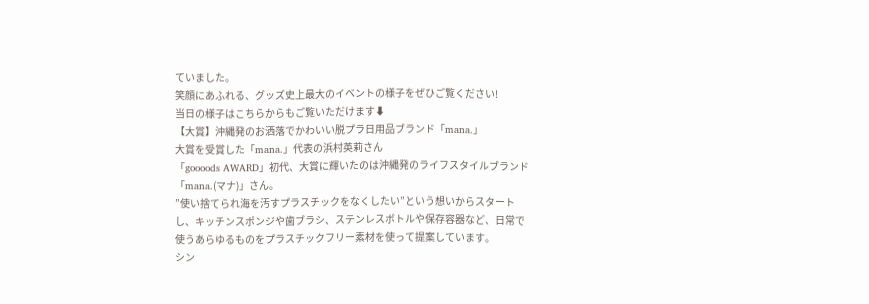ていました。
笑顔にあふれる、グッズ史上最大のイベントの様子をぜひご覧ください!
当日の様子はこちらからもご覧いただけます⬇
【大賞】沖縄発のお洒落でかわいい脱プラ日用品ブランド「mana.」
大賞を受賞した「mana.」代表の浜村英莉さん
「goooods AWARD」初代、大賞に輝いたのは沖縄発のライフスタイルブランド「mana.(マナ)」さん。
”使い捨てられ海を汚すプラスチックをなくしたい”という想いからスタートし、キッチンスポンジや歯ブラシ、ステンレスボトルや保存容器など、日常で使うあらゆるものをプラスチックフリー素材を使って提案しています。
シン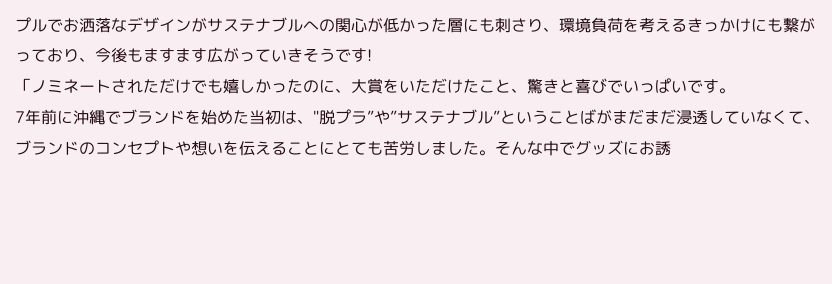プルでお洒落なデザインがサステナブルへの関心が低かった層にも刺さり、環境負荷を考えるきっかけにも繋がっており、今後もますます広がっていきそうです!
「ノミネートされただけでも嬉しかったのに、大賞をいただけたこと、驚きと喜びでいっぱいです。
7年前に沖縄でブランドを始めた当初は、"脱プラ”や”サステナブル”ということばがまだまだ浸透していなくて、ブランドのコンセプトや想いを伝えることにとても苦労しました。そんな中でグッズにお誘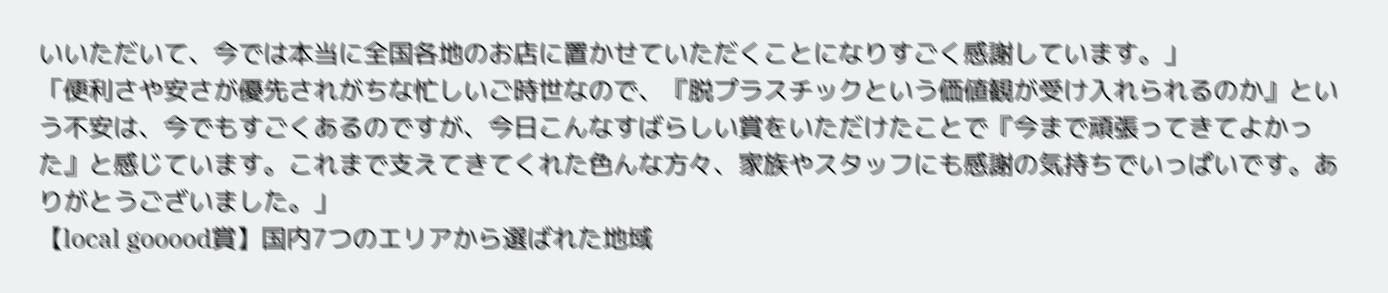いいただいて、今では本当に全国各地のお店に置かせていただくことになりすごく感謝しています。」
「便利さや安さが優先されがちな忙しいご時世なので、『脱プラスチックという価値観が受け入れられるのか』という不安は、今でもすごくあるのですが、今日こんなすばらしい賞をいただけたことで『今まで頑張ってきてよかった』と感じています。これまで支えてきてくれた色んな方々、家族やスタッフにも感謝の気持ちでいっぱいです。ありがとうございました。」
【local gooood賞】国内7つのエリアから選ばれた地域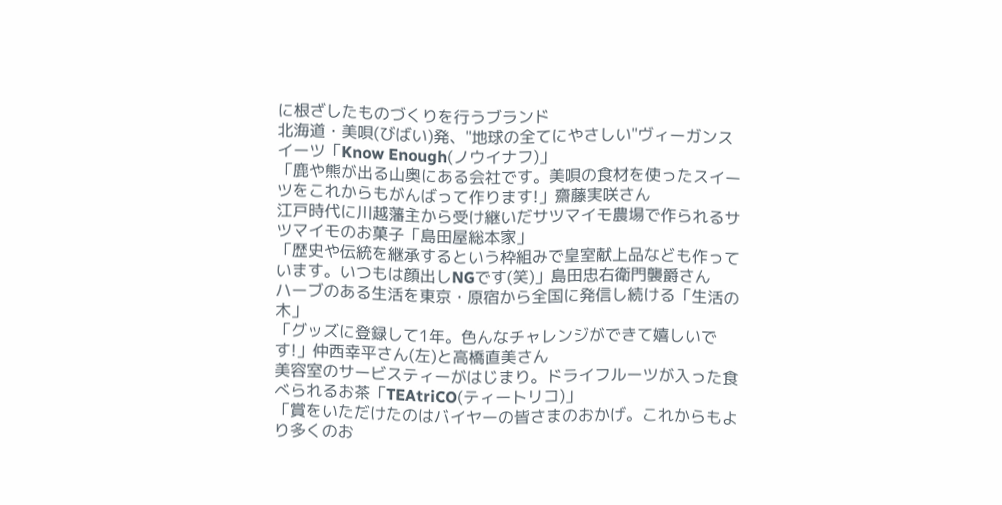に根ざしたものづくりを行うブランド
北海道・美唄(びばい)発、"地球の全てにやさしい"ヴィーガンスイーツ「Know Enough(ノウイナフ)」
「鹿や熊が出る山奥にある会社です。美唄の食材を使ったスイーツをこれからもがんばって作ります!」齋藤実咲さん
江戸時代に川越藩主から受け継いだサツマイモ農場で作られるサツマイモのお菓子「島田屋総本家」
「歴史や伝統を継承するという枠組みで皇室献上品なども作っています。いつもは顔出しNGです(笑)」島田忠右衛門襲爵さん
ハーブのある生活を東京・原宿から全国に発信し続ける「生活の木」
「グッズに登録して1年。色んなチャレンジができて嬉しいです!」仲西幸平さん(左)と高橋直美さん
美容室のサービスティーがはじまり。ドライフルーツが入った食べられるお茶「TEAtriCO(ティートリコ)」
「賞をいただけたのはバイヤーの皆さまのおかげ。これからもより多くのお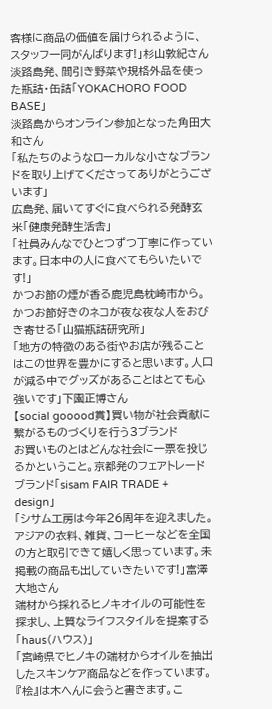客様に商品の価値を届けられるように、スタッフ一同がんばります!」杉山敦紀さん
淡路島発、間引き野菜や規格外品を使った瓶詰・缶詰「YOKACHORO FOOD BASE」
淡路島からオンライン参加となった角田大和さん
「私たちのようなローカルな小さなブランドを取り上げてくださってありがとうございます」
広島発、届いてすぐに食べられる発酵玄米「健康発酵生活舎」
「社員みんなでひとつずつ丁寧に作っています。日本中の人に食べてもらいたいです!」
かつお節の煙が香る鹿児島枕崎市から。かつお節好きのネコが夜な夜な人をおびき寄せる「山猫瓶詰研究所」
「地方の特徴のある街やお店が残ることはこの世界を豊かにすると思います。人口が減る中でグッズがあることはとても心強いです」下園正博さん
【social gooood賞】買い物が社会貢献に繋がるものづくりを行う3ブランド
お買いものとはどんな社会に一票を投じるかということ。京都発のフェアトレードブランド「sisam FAIR TRADE + design」
「シサム工房は今年26周年を迎えました。アジアの衣料、雑貨、コーヒーなどを全国の方と取引できて嬉しく思っています。未掲載の商品も出していきたいです!」富澤大地さん
端材から採れるヒノキオイルの可能性を探求し、上質なライフスタイルを提案する「haus(ハウス)」
「宮崎県でヒノキの端材からオイルを抽出したスキンケア商品などを作っています。『桧』は木へんに会うと書きます。こ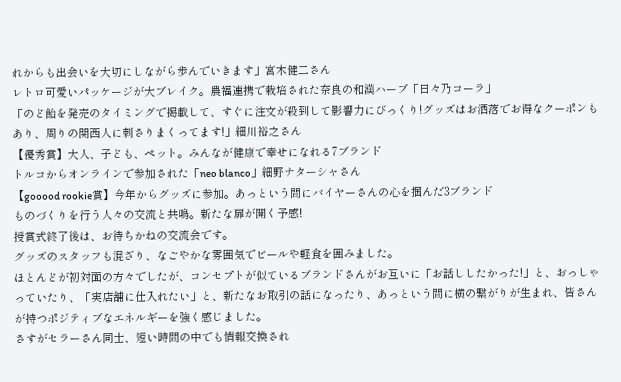れからも出会いを大切にしながら歩んでいきます」宮木健二さん
レトロ可愛いパッケージが大ブレイク。農福連携で栽培された奈良の和漢ハーブ「日々乃コーラ」
「のど飴を発売のタイミングで掲載して、すぐに注文が殺到して影響力にびっくり!グッズはお洒落でお得なクーポンもあり、周りの関西人に刺さりまくってます!」細川裕之さん
【優秀賞】大人、子ども、ペット。みんなが健康で幸せになれる7ブランド
トルコからオンラインで参加された「neo blanco」細野ナターシャさん
【gooood rookie賞】今年からグッズに参加。あっという間にバイヤーさんの心を掴んだ3ブランド
ものづくりを行う人々の交流と共鳴。新たな扉が開く予感!
授賞式終了後は、お待ちかねの交流会です。
グッズのスタッフも混ざり、なごやかな雰囲気でビールや軽食を囲みました。
ほとんどが初対面の方々でしたが、コンセプトが似ているブランドさんがお互いに「お話ししたかった!」と、おっしゃっていたり、「実店舗に仕入れたい」と、新たなお取引の話になったり、あっという間に横の繋がりが生まれ、皆さんが持つポジティブなエネルギーを強く感じました。
さすがセラーさん同士、短い時間の中でも情報交換され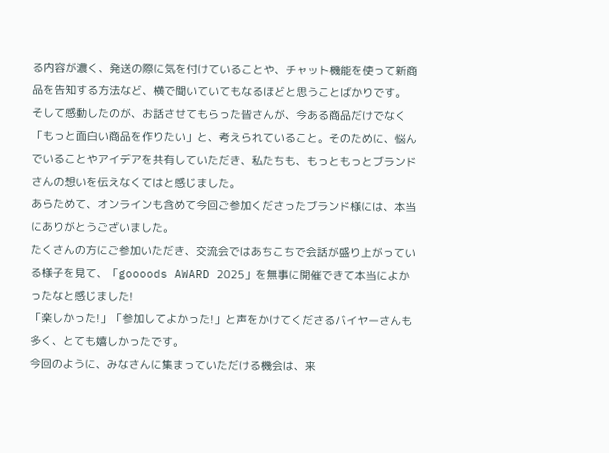る内容が濃く、発送の際に気を付けていることや、チャット機能を使って新商品を告知する方法など、横で聞いていてもなるほどと思うことばかりです。
そして感動したのが、お話させてもらった皆さんが、今ある商品だけでなく「もっと面白い商品を作りたい」と、考えられていること。そのために、悩んでいることやアイデアを共有していただき、私たちも、もっともっとブランドさんの想いを伝えなくてはと感じました。
あらためて、オンラインも含めて今回ご参加くださったブランド様には、本当にありがとうございました。
たくさんの方にご参加いただき、交流会ではあちこちで会話が盛り上がっている様子を見て、「goooods AWARD 2025」を無事に開催できて本当によかったなと感じました!
「楽しかった!」「参加してよかった!」と声をかけてくださるバイヤーさんも多く、とても嬉しかったです。
今回のように、みなさんに集まっていただける機会は、来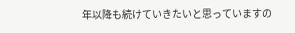年以降も続けていきたいと思っていますの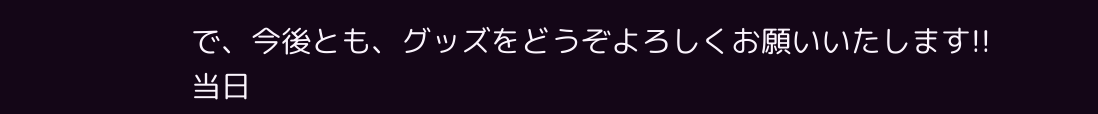で、今後とも、グッズをどうぞよろしくお願いいたします!!
当日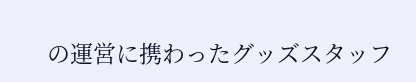の運営に携わったグッズスタッフ